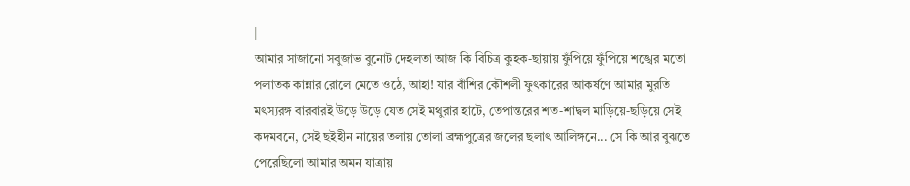|
আমার সাজানো সবুজাভ বুনোট দেহলতা আজ কি বিচিত্র কুহক-ছায়ায় ফুঁপিয়ে ফুঁপিয়ে শঙ্খের মতো পলাতক কান্নার রোলে মেতে ওঠে, আহা! যার বাঁশির কৌশলী ফুৎকারের আকর্ষণে আমার মুরতি মৎস্যরঙ্গ বারবারই উড়ে উড়ে যেত সেই মথুরার হাটে, তেপান্তরের শত-শাদ্বল মাড়িয়ে-ছড়িয়ে সেই কদমবনে, সেই ছইহীন নায়ের তলায় তোলা ব্রহ্মপুত্রের জলের ছলাৎ আলিঙ্গনে... সে কি আর বুঝতে পেরেছিলো আমার অমন যাত্রায়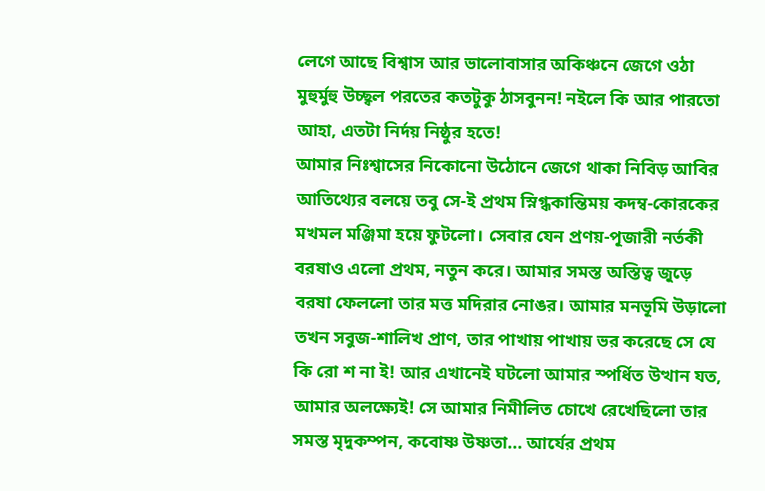লেগে আছে বিশ্বাস আর ভালোবাসার অকিঞ্চনে জেগে ওঠা মুহুর্মুহু উচ্ছ্বল পরতের কতটুকু ঠাসবুনন! নইলে কি আর পারতো আহা, এতটা নির্দয় নিষ্ঠুর হতে!
আমার নিঃশ্বাসের নিকোনো উঠোনে জেগে থাকা নিবিড় আবির আতিথ্যের বলয়ে তবু সে-ই প্রথম স্নিগ্ধকান্তিময় কদম্ব-কোরকের মখমল মঞ্জিমা হয়ে ফুটলো। সেবার যেন প্রণয়-পূজারী নর্তকী বরষাও এলো প্রথম, নতুন করে। আমার সমস্ত অস্তিত্ব জুড়ে বরষা ফেললো তার মত্ত মদিরার নোঙর। আমার মনভূমি উড়ালো তখন সবুজ-শালিখ প্রাণ, তার পাখায় পাখায় ভর করেছে সে যে কি রো শ না ই! আর এখানেই ঘটলো আমার স্পর্ধিত উত্থান যত, আমার অলক্ষ্যেই! সে আমার নিমীলিত চোখে রেখেছিলো তার সমস্ত মৃদুকম্পন, কবোষ্ণ উষ্ণতা... আর্যের প্রথম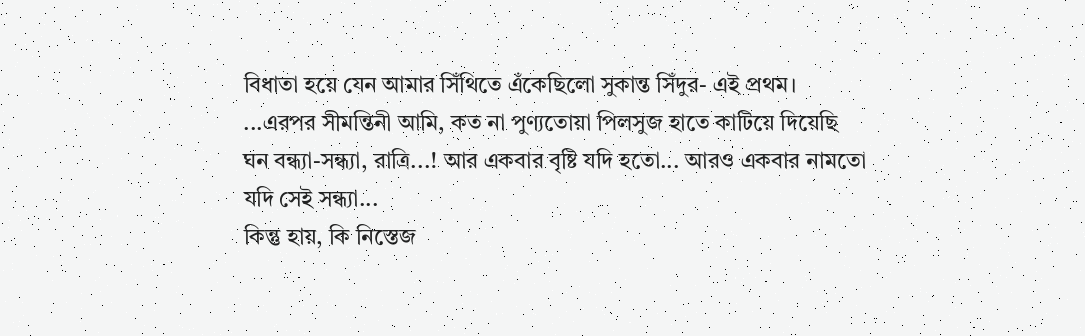বিধাতা হয়ে যেন আমার সিঁথিতে এঁকেছিলো সুকান্ত সিঁদুর- এই প্রথম।
...এরপর সীমন্তিনী আমি, কত না পুণ্যতোয়া পিলসুজ হাতে কাটিয়ে দিয়েছি ঘন বন্ধ্যা-সন্ধ্যা, রাত্রি...! আর একবার বৃষ্টি যদি হতো... আরও একবার নামতো যদি সেই সন্ধ্যা...
কিন্তু হায়, কি নিস্তেজ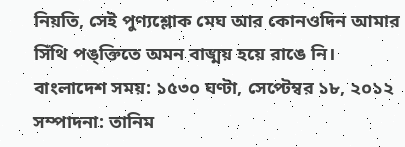নিয়তি, সেই পুণ্যশ্লোক মেঘ আর কোনওদিন আমার সিঁথি পঙ্ক্তিতে অমন বাঙ্ময় হয়ে রাঙে নি।
বাংলাদেশ সময়: ১৫৩০ ঘণ্টা, সেপ্টেম্বর ১৮, ২০১২
সম্পাদনা: তানিম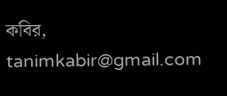কবির, tanimkabir@gmail.com